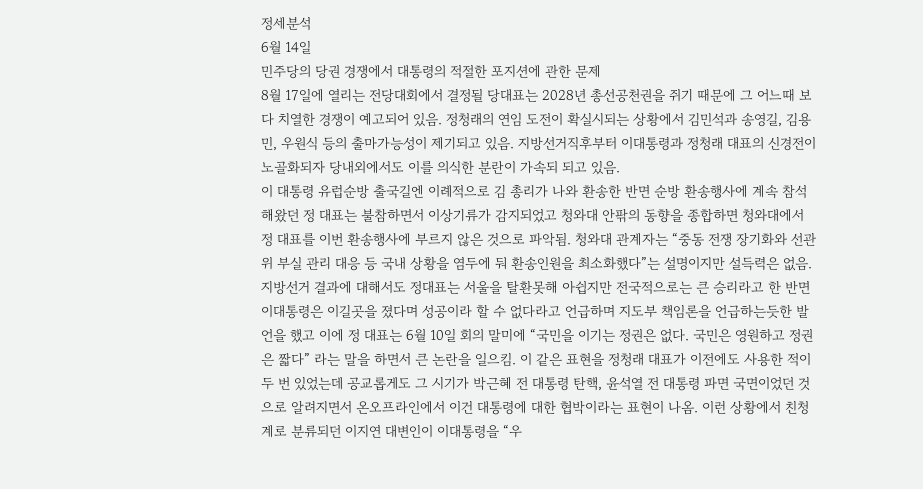정세분석
6월 14일
민주당의 당권 경쟁에서 대통령의 적절한 포지션에 관한 문제
8월 17일에 열리는 전당대회에서 결정될 당대표는 2028년 총선공천권을 쥐기 때문에 그 어느때 보다 치열한 경쟁이 예고되어 있음. 정청래의 연임 도전이 확실시되는 상황에서 김민석과 송영길, 김용민, 우원식 등의 출마가능성이 제기되고 있음. 지방선거직후부터 이대통령과 정청래 대표의 신경전이 노골화되자 당내외에서도 이를 의식한 분란이 가속되 되고 있음.
이 대통령 유럽순방 출국길엔 이례적으로 김 총리가 나와 환송한 반면 순방 환송행사에 계속 참석해왔던 정 대표는 불참하면서 이상기류가 감지되었고 청와대 안팎의 동향을 종합하면 청와대에서 정 대표를 이번 환송행사에 부르지 않은 것으로 파악됨. 청와대 관계자는 “중동 전쟁 장기화와 선관위 부실 관리 대응 등 국내 상황을 염두에 둬 환송인원을 최소화했다”는 설명이지만 설득력은 없음.
지방선거 결과에 대해서도 정대표는 서울을 탈환못해 아쉽지만 전국적으로는 큰 승리라고 한 반면 이대통령은 이길곳을 졌다며 성공이라 할 수 없다라고 언급하며 지도부 책임론을 언급하는듯한 발언을 했고 이에 정 대표는 6월 10일 회의 말미에 “국민을 이기는 정권은 없다. 국민은 영원하고 정권은 짧다” 라는 말을 하면서 큰 논란을 일으킴. 이 같은 표현을 정청래 대표가 이전에도 사용한 적이 두 번 있었는데 공교롭게도 그 시기가 박근혜 전 대통령 탄핵, 윤석열 전 대통령 파면 국면이었던 것으로 알려지면서 온오프라인에서 이건 대통령에 대한 협박이라는 표현이 나옴. 이런 상황에서 친청계로 분류되던 이지연 대변인이 이대통령을 “우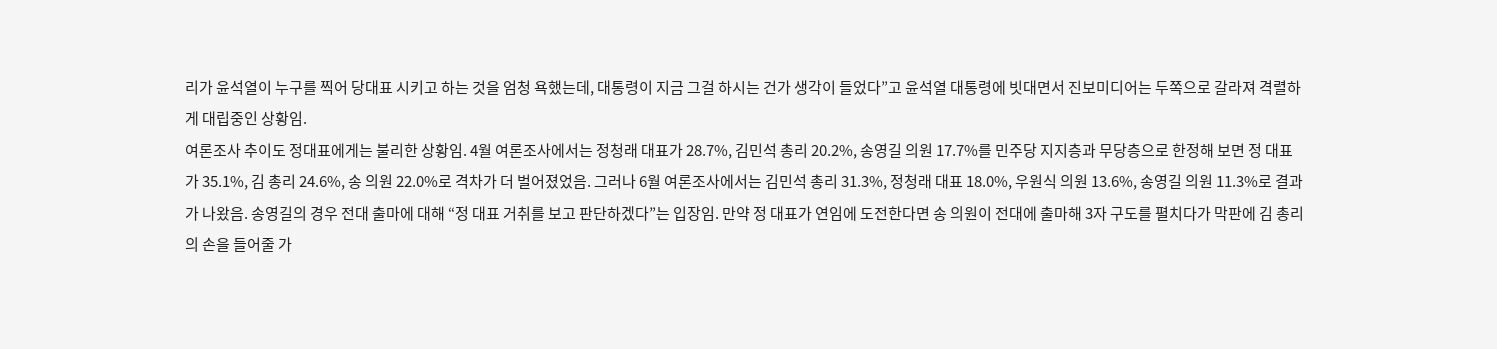리가 윤석열이 누구를 찍어 당대표 시키고 하는 것을 엄청 욕했는데, 대통령이 지금 그걸 하시는 건가 생각이 들었다”고 윤석열 대통령에 빗대면서 진보미디어는 두쪽으로 갈라져 격렬하게 대립중인 상황임.
여론조사 추이도 정대표에게는 불리한 상황임. 4월 여론조사에서는 정청래 대표가 28.7%, 김민석 총리 20.2%, 송영길 의원 17.7%를 민주당 지지층과 무당층으로 한정해 보면 정 대표가 35.1%, 김 총리 24.6%, 송 의원 22.0%로 격차가 더 벌어졌었음. 그러나 6월 여론조사에서는 김민석 총리 31.3%, 정청래 대표 18.0%, 우원식 의원 13.6%, 송영길 의원 11.3%로 결과가 나왔음. 송영길의 경우 전대 출마에 대해 “정 대표 거취를 보고 판단하겠다”는 입장임. 만약 정 대표가 연임에 도전한다면 송 의원이 전대에 출마해 3자 구도를 펼치다가 막판에 김 총리의 손을 들어줄 가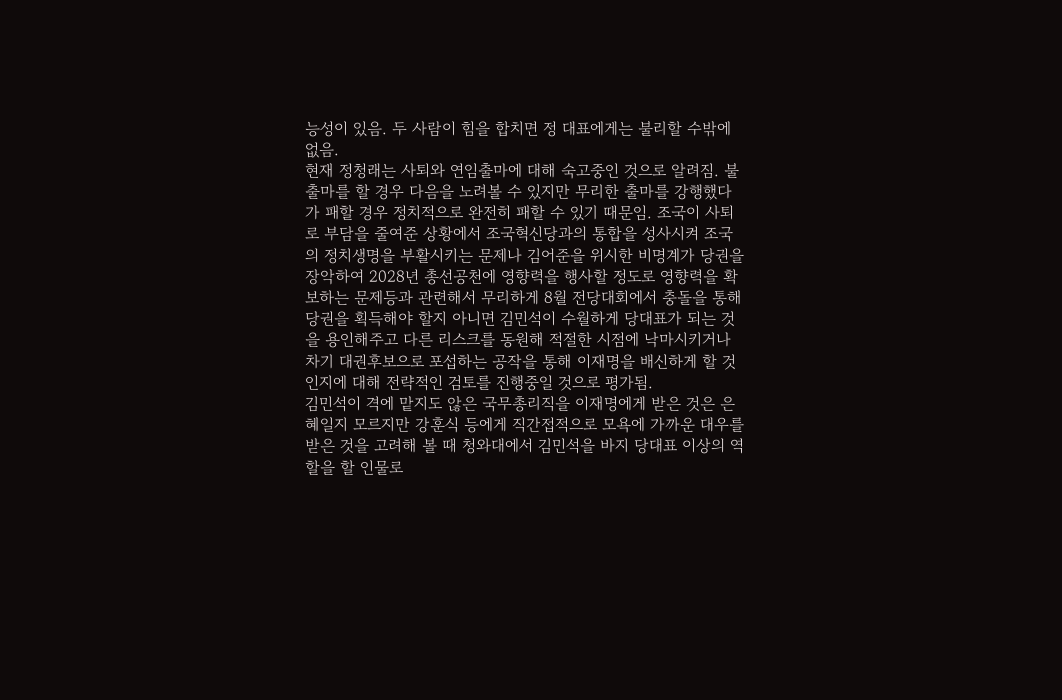능성이 있음. 두 사람이 힘을 합치면 정 대표에게는 불리할 수밖에 없음.
현재 정청래는 사퇴와 연임출마에 대해 숙고중인 것으로 알려짐. 불출마를 할 경우 다음을 노려볼 수 있지만 무리한 출마를 강행했다가 패할 경우 정치적으로 완전히 패할 수 있기 때문임. 조국이 사퇴로 부담을 줄여준 상황에서 조국혁신당과의 통합을 성사시켜 조국의 정치생명을 부활시키는 문제나 김어준을 위시한 비명계가 당권을 장악하여 2028년 총선공천에 영향력을 행사할 정도로 영향력을 확보하는 문제등과 관련해서 무리하게 8월 전당대회에서 충돌을 통해 당권을 획득해야 할지 아니면 김민석이 수월하게 당대표가 되는 것을 용인해주고 다른 리스크를 동원해 적절한 시점에 낙마시키거나 차기 대권후보으로 포섭하는 공작을 통해 이재명을 배신하게 할 것인지에 대해 전략적인 검토를 진행중일 것으로 평가됨.
김민석이 격에 맡지도 않은 국무총리직을 이재명에게 받은 것은 은혜일지 모르지만 강훈식 등에게 직간접적으로 모욕에 가까운 대우를 받은 것을 고려해 볼 때 청와대에서 김민석을 바지 당대표 이상의 역할을 할 인물로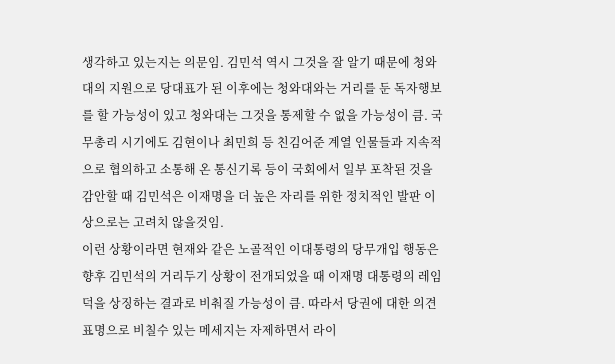생각하고 있는지는 의문임. 김민석 역시 그것을 잘 알기 때문에 청와대의 지원으로 당대표가 된 이후에는 청와대와는 거리를 둔 독자행보를 할 가능성이 있고 청와대는 그것을 통제할 수 없을 가능성이 큼. 국무총리 시기에도 김현이나 최민희 등 친김어준 계열 인물들과 지속적으로 협의하고 소통해 온 통신기록 등이 국회에서 일부 포착된 것을 감안할 때 김민석은 이재명을 더 높은 자리를 위한 정치적인 발판 이상으로는 고려치 않을것임.
이런 상황이라면 현재와 같은 노골적인 이대통령의 당무개입 행동은 향후 김민석의 거리두기 상황이 전개되었을 때 이재명 대통령의 레임덕을 상징하는 결과로 비춰질 가능성이 큼. 따라서 당권에 대한 의견표명으로 비칠수 있는 메세지는 자제하면서 라이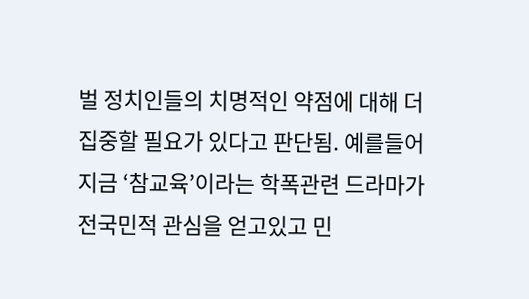벌 정치인들의 치명적인 약점에 대해 더 집중할 필요가 있다고 판단됨. 예를들어 지금 ‘참교육’이라는 학폭관련 드라마가 전국민적 관심을 얻고있고 민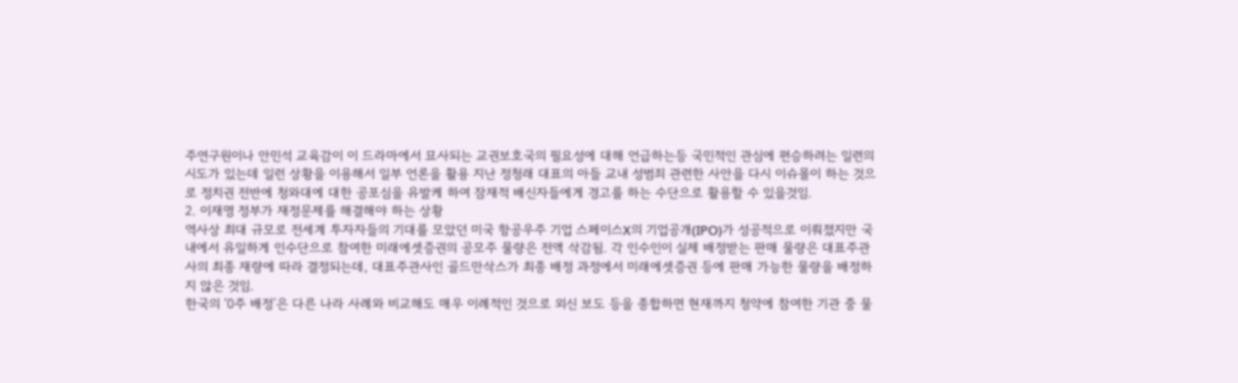주연구원이나 안민석 교육감이 이 드라마에서 묘사되는 교권보호국의 필요성에 대해 언급하는등 국민적인 관심에 편승하려는 일련의 시도가 있는데 일런 상황을 이용해서 일부 언론을 활용 지난 정청래 대표의 아들 교내 성범죄 관련한 사안을 다시 이슈몰이 하는 것으로 정치권 전반에 청와대에 대한 공포심을 유발케 하여 잠재적 배신자들에게 경고를 하는 수단으로 활용할 수 있을것임.
2. 이재명 정부가 재정문제를 해결해야 하는 상황
역사상 최대 규모로 전세계 투자자들의 기대를 모았던 미국 항공우주 기업 스페이스X의 기업공개(IPO)가 성공적으로 이뤄졌지만 국내에서 유일하게 인수단으로 참여한 미래에셋증권의 공모주 물량은 전액 삭감됨. 각 인수인이 실제 배정받는 판매 물량은 대표주관사의 최종 재량에 따라 결정되는데, 대표주관사인 골드만삭스가 최종 배정 과정에서 미래에셋증권 등에 판매 가능한 물량을 배정하지 않은 것임.
한국의 ‘0주 배정’은 다른 나라 사례와 비교해도 매우 이례적인 것으로 외신 보도 등을 종합하면 현재까지 청약에 참여한 기관 중 물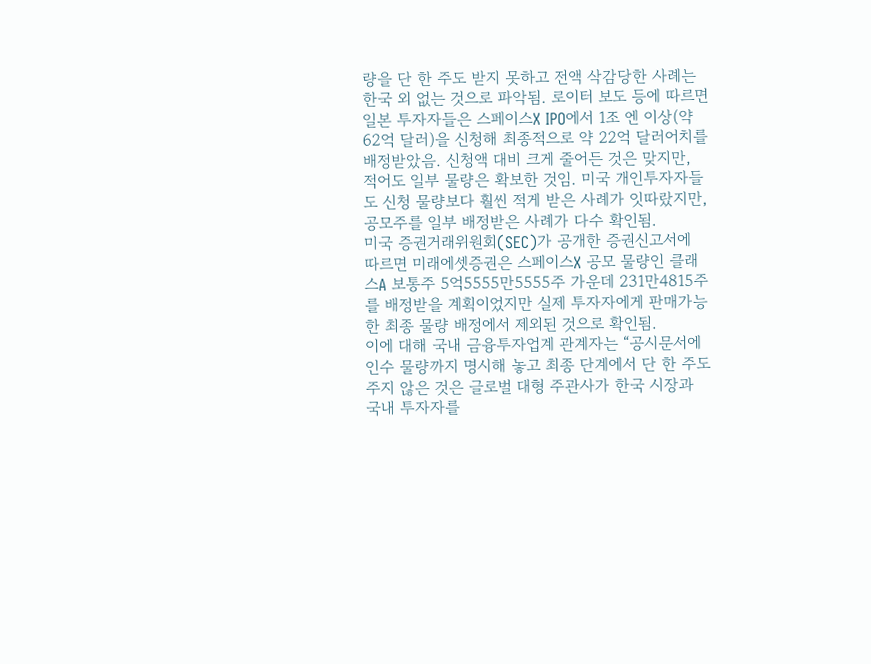량을 단 한 주도 받지 못하고 전액 삭감당한 사례는 한국 외 없는 것으로 파악됨. 로이터 보도 등에 따르면 일본 투자자들은 스페이스X IPO에서 1조 엔 이상(약 62억 달러)을 신청해 최종적으로 약 22억 달러어치를 배정받았음. 신청액 대비 크게 줄어든 것은 맞지만, 적어도 일부 물량은 확보한 것임. 미국 개인투자자들도 신청 물량보다 훨씬 적게 받은 사례가 잇따랐지만, 공모주를 일부 배정받은 사례가 다수 확인됨.
미국 증권거래위원회(SEC)가 공개한 증권신고서에 따르면 미래에셋증권은 스페이스X 공모 물량인 클래스A 보통주 5억5555만5555주 가운데 231만4815주를 배정받을 계획이었지만 실제 투자자에게 판매가능한 최종 물량 배정에서 제외된 것으로 확인됨.
이에 대해 국내 금융투자업계 관계자는 “공시문서에 인수 물량까지 명시해 놓고 최종 단계에서 단 한 주도 주지 않은 것은 글로벌 대형 주관사가 한국 시장과 국내 투자자를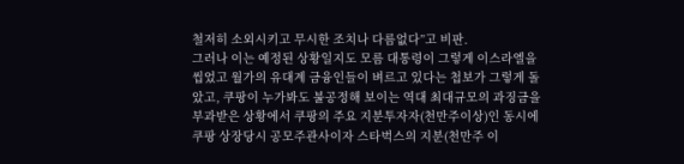철저히 소외시키고 무시한 조치나 다름없다”고 비판.
그러나 이는 예정된 상황일지도 모름 대통령이 그렇게 이스라엘을 씹었고 월가의 유대계 금융인들이 벼르고 있다는 첩보가 그렇게 돌았고, 쿠팡이 누가봐도 불공정해 보이는 역대 최대규모의 과징금을 부과받은 상황에서 쿠팡의 주요 지분투자자(천만주이상)인 동시에 쿠팡 상장당시 공모주관사이자 스타벅스의 지분(천만주 이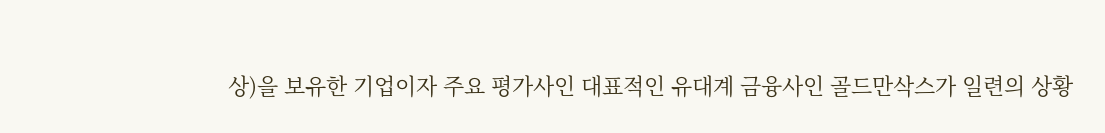상)을 보유한 기업이자 주요 평가사인 대표적인 유대계 금융사인 골드만삭스가 일련의 상황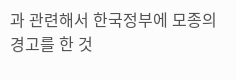과 관련해서 한국정부에 모종의 경고를 한 것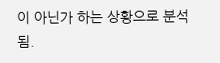이 아닌가 하는 상황으로 분석됨.